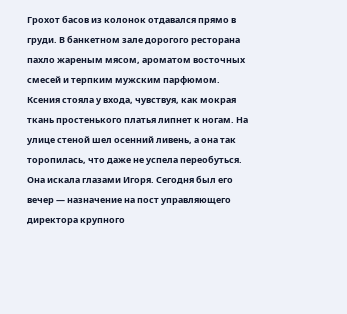Грохот басов из колонок отдавался прямо в груди. В банкетном зале дорогого ресторана пахло жареным мясом, ароматом восточных смесей и терпким мужским парфюмом. Ксения стояла у входа, чувствуя, как мокрая ткань простенького платья липнет к ногам. На улице стеной шел осенний ливень, а она так торопилась, что даже не успела переобуться.
Она искала глазами Игоря. Сегодня был его вечер — назначение на пост управляющего директора крупного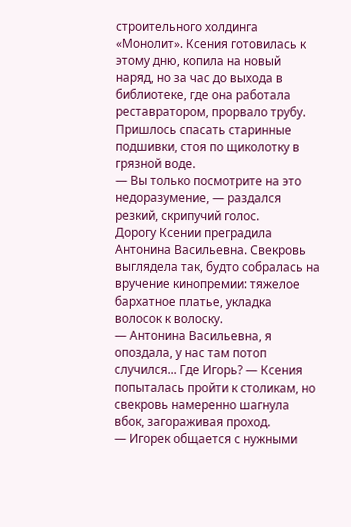строительного холдинга «Монолит». Ксения готовилась к этому дню, копила на новый наряд, но за час до выхода в библиотеке, где она работала реставратором, прорвало трубу. Пришлось спасать старинные подшивки, стоя по щиколотку в грязной воде.
— Вы только посмотрите на это недоразумение, — раздался резкий, скрипучий голос.
Дорогу Ксении преградила Антонина Васильевна. Свекровь выглядела так, будто собралась на вручение кинопремии: тяжелое бархатное платье, укладка волосок к волоску.
— Антонина Васильевна, я опоздала, у нас там потоп случился... Где Игорь? — Ксения попыталась пройти к столикам, но свекровь намеренно шагнула вбок, загораживая проход.
— Игорек общается с нужными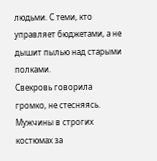людьми. С теми, кто управляет бюджетами, а не дышит пылью над старыми полками.
Свекровь говорила громко, не стесняясь. Мужчины в строгих костюмах за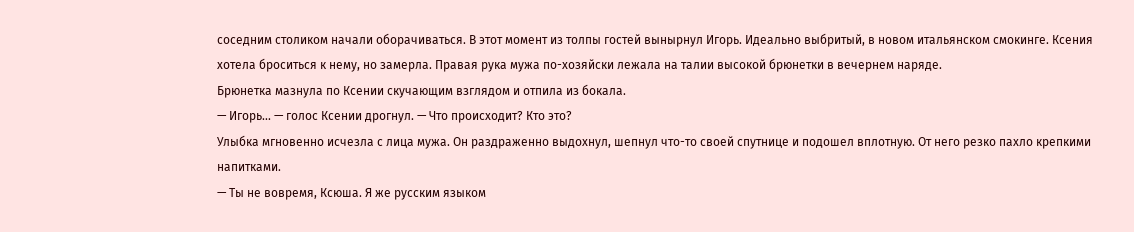соседним столиком начали оборачиваться. В этот момент из толпы гостей вынырнул Игорь. Идеально выбритый, в новом итальянском смокинге. Ксения хотела броситься к нему, но замерла. Правая рука мужа по-хозяйски лежала на талии высокой брюнетки в вечернем наряде.
Брюнетка мазнула по Ксении скучающим взглядом и отпила из бокала.
— Игорь... — голос Ксении дрогнул. — Что происходит? Кто это?
Улыбка мгновенно исчезла с лица мужа. Он раздраженно выдохнул, шепнул что-то своей спутнице и подошел вплотную. От него резко пахло крепкими напитками.
— Ты не вовремя, Ксюша. Я же русским языком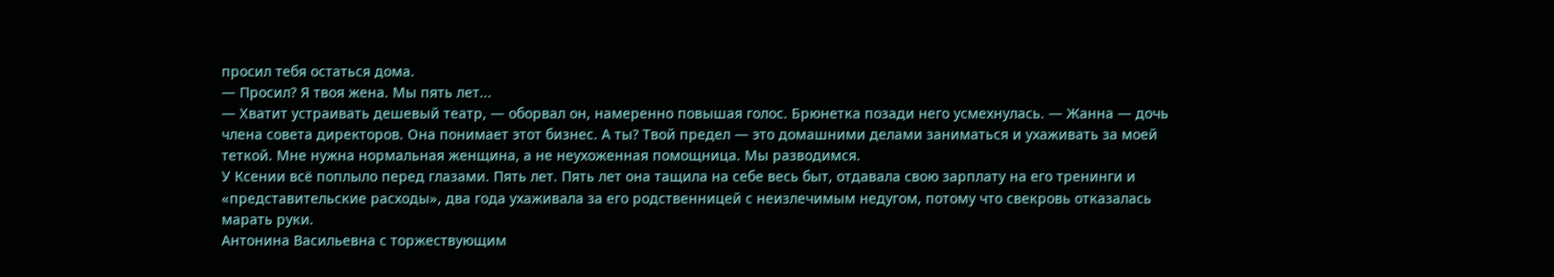просил тебя остаться дома.
— Просил? Я твоя жена. Мы пять лет...
— Хватит устраивать дешевый театр, — оборвал он, намеренно повышая голос. Брюнетка позади него усмехнулась. — Жанна — дочь члена совета директоров. Она понимает этот бизнес. А ты? Твой предел — это домашними делами заниматься и ухаживать за моей теткой. Мне нужна нормальная женщина, а не неухоженная помощница. Мы разводимся.
У Ксении всё поплыло перед глазами. Пять лет. Пять лет она тащила на себе весь быт, отдавала свою зарплату на его тренинги и «представительские расходы», два года ухаживала за его родственницей с неизлечимым недугом, потому что свекровь отказалась марать руки.
Антонина Васильевна с торжествующим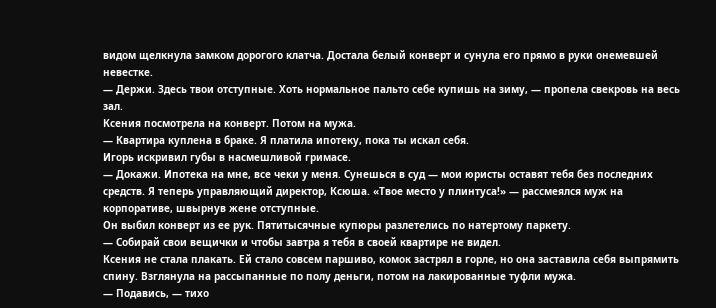видом щелкнула замком дорогого клатча. Достала белый конверт и сунула его прямо в руки онемевшей невестке.
— Держи. Здесь твои отступные. Хоть нормальное пальто себе купишь на зиму, — пропела свекровь на весь зал.
Ксения посмотрела на конверт. Потом на мужа.
— Квартира куплена в браке. Я платила ипотеку, пока ты искал себя.
Игорь искривил губы в насмешливой гримасе.
— Докажи. Ипотека на мне, все чеки у меня. Сунешься в суд — мои юристы оставят тебя без последних средств. Я теперь управляющий директор, Ксюша. «Твое место у плинтуса!» — рассмеялся муж на корпоративе, швырнув жене отступные.
Он выбил конверт из ее рук. Пятитысячные купюры разлетелись по натертому паркету.
— Собирай свои вещички и чтобы завтра я тебя в своей квартире не видел.
Ксения не стала плакать. Ей стало совсем паршиво, комок застрял в горле, но она заставила себя выпрямить спину. Взглянула на рассыпанные по полу деньги, потом на лакированные туфли мужа.
— Подавись, — тихо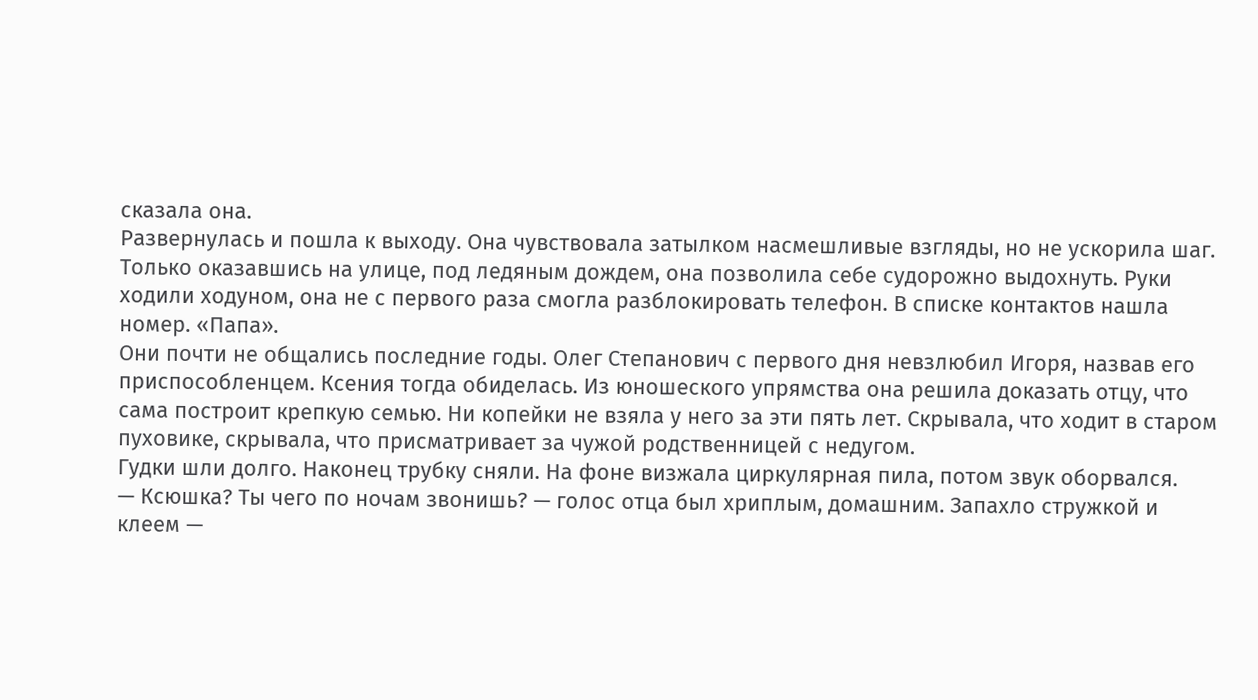сказала она.
Развернулась и пошла к выходу. Она чувствовала затылком насмешливые взгляды, но не ускорила шаг. Только оказавшись на улице, под ледяным дождем, она позволила себе судорожно выдохнуть. Руки ходили ходуном, она не с первого раза смогла разблокировать телефон. В списке контактов нашла номер. «Папа».
Они почти не общались последние годы. Олег Степанович с первого дня невзлюбил Игоря, назвав его приспособленцем. Ксения тогда обиделась. Из юношеского упрямства она решила доказать отцу, что сама построит крепкую семью. Ни копейки не взяла у него за эти пять лет. Скрывала, что ходит в старом пуховике, скрывала, что присматривает за чужой родственницей с недугом.
Гудки шли долго. Наконец трубку сняли. На фоне визжала циркулярная пила, потом звук оборвался.
— Ксюшка? Ты чего по ночам звонишь? — голос отца был хриплым, домашним. Запахло стружкой и клеем —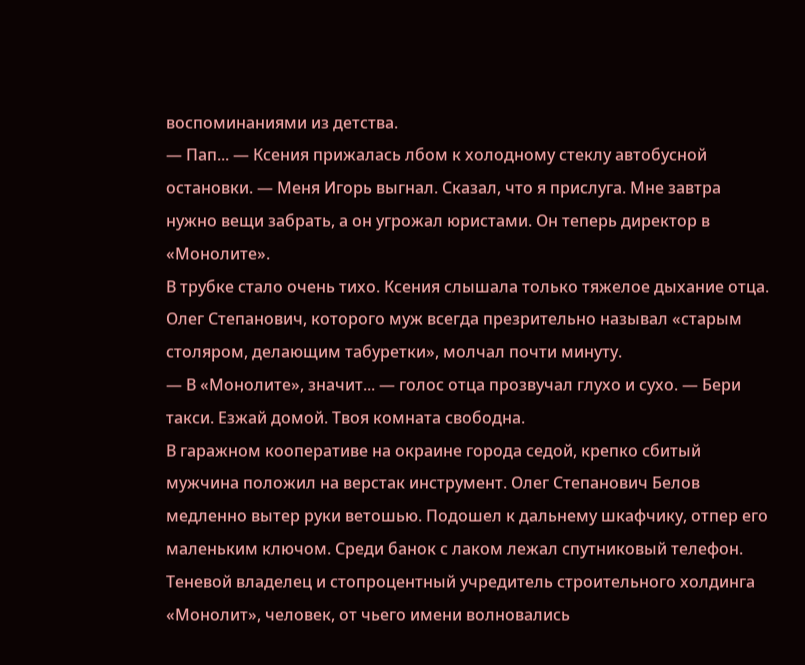воспоминаниями из детства.
— Пап... — Ксения прижалась лбом к холодному стеклу автобусной остановки. — Меня Игорь выгнал. Сказал, что я прислуга. Мне завтра нужно вещи забрать, а он угрожал юристами. Он теперь директор в «Монолите».
В трубке стало очень тихо. Ксения слышала только тяжелое дыхание отца. Олег Степанович, которого муж всегда презрительно называл «старым столяром, делающим табуретки», молчал почти минуту.
— В «Монолите», значит... — голос отца прозвучал глухо и сухо. — Бери такси. Езжай домой. Твоя комната свободна.
В гаражном кооперативе на окраине города седой, крепко сбитый мужчина положил на верстак инструмент. Олег Степанович Белов медленно вытер руки ветошью. Подошел к дальнему шкафчику, отпер его маленьким ключом. Среди банок с лаком лежал спутниковый телефон. Теневой владелец и стопроцентный учредитель строительного холдинга «Монолит», человек, от чьего имени волновались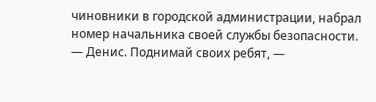чиновники в городской администрации, набрал номер начальника своей службы безопасности.
— Денис. Поднимай своих ребят, —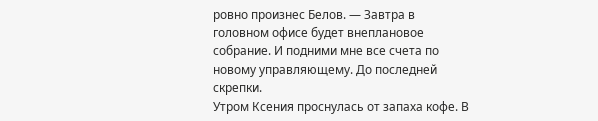ровно произнес Белов. — Завтра в головном офисе будет внеплановое собрание. И подними мне все счета по новому управляющему. До последней скрепки.
Утром Ксения проснулась от запаха кофе. В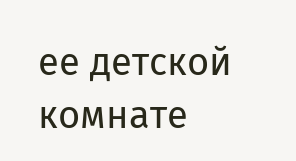ее детской комнате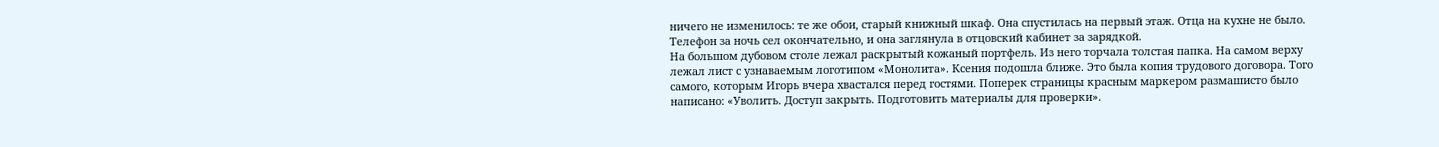ничего не изменилось: те же обои, старый книжный шкаф. Она спустилась на первый этаж. Отца на кухне не было. Телефон за ночь сел окончательно, и она заглянула в отцовский кабинет за зарядкой.
На большом дубовом столе лежал раскрытый кожаный портфель. Из него торчала толстая папка. На самом верху лежал лист с узнаваемым логотипом «Монолита». Ксения подошла ближе. Это была копия трудового договора. Того самого, которым Игорь вчера хвастался перед гостями. Поперек страницы красным маркером размашисто было написано: «Уволить. Доступ закрыть. Подготовить материалы для проверки».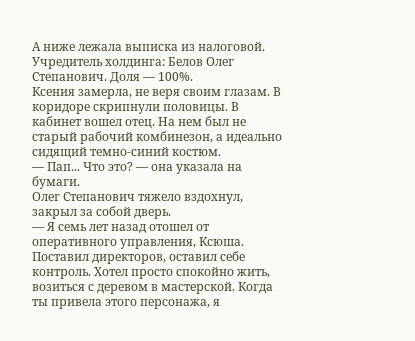А ниже лежала выписка из налоговой. Учредитель холдинга: Белов Олег Степанович. Доля — 100%.
Ксения замерла, не веря своим глазам. В коридоре скрипнули половицы. В кабинет вошел отец. На нем был не старый рабочий комбинезон, а идеально сидящий темно-синий костюм.
— Пап... Что это? — она указала на бумаги.
Олег Степанович тяжело вздохнул, закрыл за собой дверь.
— Я семь лет назад отошел от оперативного управления, Ксюша. Поставил директоров, оставил себе контроль. Хотел просто спокойно жить, возиться с деревом в мастерской. Когда ты привела этого персонажа, я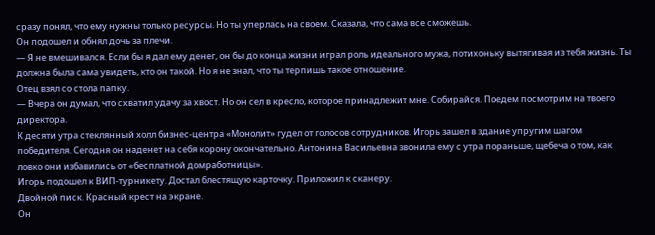сразу понял, что ему нужны только ресурсы. Но ты уперлась на своем. Сказала, что сама все сможешь.
Он подошел и обнял дочь за плечи.
— Я не вмешивался. Если бы я дал ему денег, он бы до конца жизни играл роль идеального мужа, потихоньку вытягивая из тебя жизнь. Ты должна была сама увидеть, кто он такой. Но я не знал, что ты терпишь такое отношение.
Отец взял со стола папку.
— Вчера он думал, что схватил удачу за хвост. Но он сел в кресло, которое принадлежит мне. Собирайся. Поедем посмотрим на твоего директора.
К десяти утра стеклянный холл бизнес-центра «Монолит» гудел от голосов сотрудников. Игорь зашел в здание упругим шагом победителя. Сегодня он наденет на себя корону окончательно. Антонина Васильевна звонила ему с утра пораньше, щебеча о том, как ловко они избавились от «бесплатной домработницы».
Игорь подошел к ВИП-турникету. Достал блестящую карточку. Приложил к сканеру.
Двойной писк. Красный крест на экране.
Он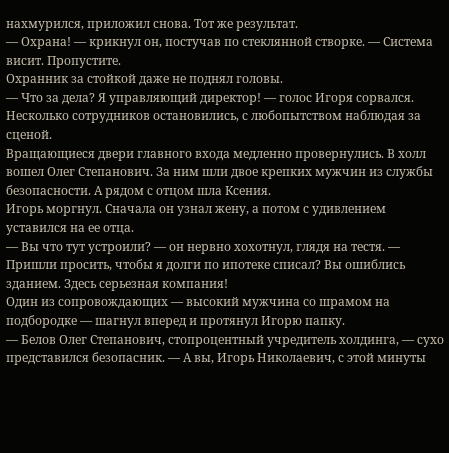нахмурился, приложил снова. Тот же результат.
— Охрана! — крикнул он, постучав по стеклянной створке. — Система висит. Пропустите.
Охранник за стойкой даже не поднял головы.
— Что за дела? Я управляющий директор! — голос Игоря сорвался. Несколько сотрудников остановились, с любопытством наблюдая за сценой.
Вращающиеся двери главного входа медленно провернулись. В холл вошел Олег Степанович. За ним шли двое крепких мужчин из службы безопасности. А рядом с отцом шла Ксения.
Игорь моргнул. Сначала он узнал жену, а потом с удивлением уставился на ее отца.
— Вы что тут устроили? — он нервно хохотнул, глядя на тестя. — Пришли просить, чтобы я долги по ипотеке списал? Вы ошиблись зданием. Здесь серьезная компания!
Один из сопровождающих — высокий мужчина со шрамом на подбородке — шагнул вперед и протянул Игорю папку.
— Белов Олег Степанович, стопроцентный учредитель холдинга, — сухо представился безопасник. — А вы, Игорь Николаевич, с этой минуты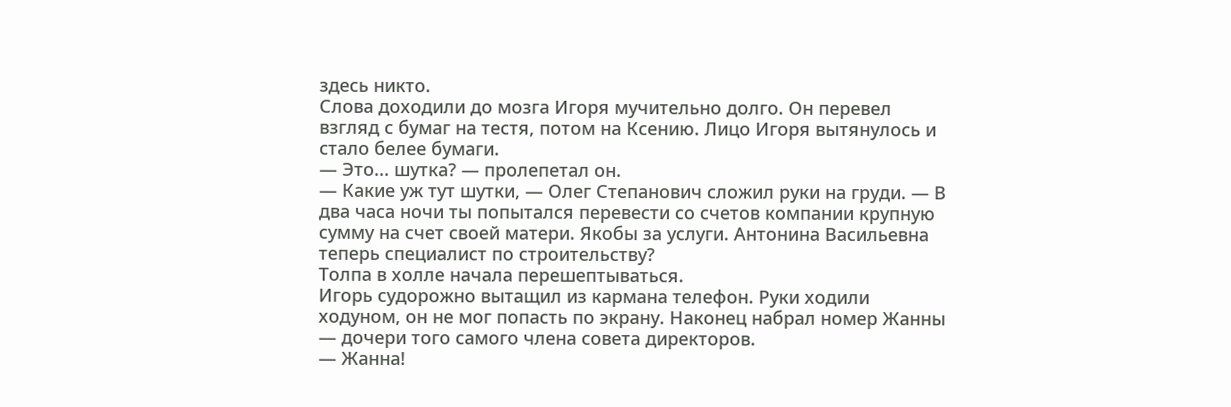здесь никто.
Слова доходили до мозга Игоря мучительно долго. Он перевел взгляд с бумаг на тестя, потом на Ксению. Лицо Игоря вытянулось и стало белее бумаги.
— Это... шутка? — пролепетал он.
— Какие уж тут шутки, — Олег Степанович сложил руки на груди. — В два часа ночи ты попытался перевести со счетов компании крупную сумму на счет своей матери. Якобы за услуги. Антонина Васильевна теперь специалист по строительству?
Толпа в холле начала перешептываться.
Игорь судорожно вытащил из кармана телефон. Руки ходили ходуном, он не мог попасть по экрану. Наконец набрал номер Жанны — дочери того самого члена совета директоров.
— Жанна!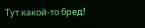Тут какой-то бред!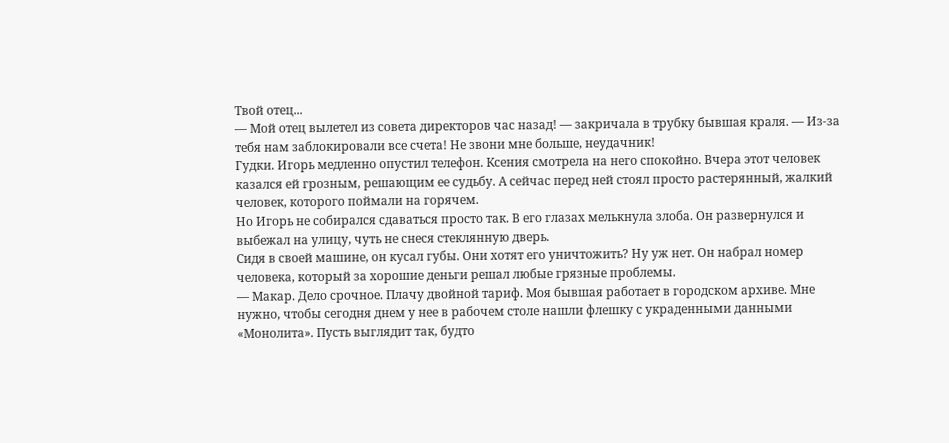Твой отец...
— Мой отец вылетел из совета директоров час назад! — закричала в трубку бывшая краля. — Из-за тебя нам заблокировали все счета! Не звони мне больше, неудачник!
Гудки. Игорь медленно опустил телефон. Ксения смотрела на него спокойно. Вчера этот человек казался ей грозным, решающим ее судьбу. А сейчас перед ней стоял просто растерянный, жалкий человек, которого поймали на горячем.
Но Игорь не собирался сдаваться просто так. В его глазах мелькнула злоба. Он развернулся и выбежал на улицу, чуть не снеся стеклянную дверь.
Сидя в своей машине, он кусал губы. Они хотят его уничтожить? Ну уж нет. Он набрал номер человека, который за хорошие деньги решал любые грязные проблемы.
— Макар. Дело срочное. Плачу двойной тариф. Моя бывшая работает в городском архиве. Мне нужно, чтобы сегодня днем у нее в рабочем столе нашли флешку с украденными данными «Монолита». Пусть выглядит так, будто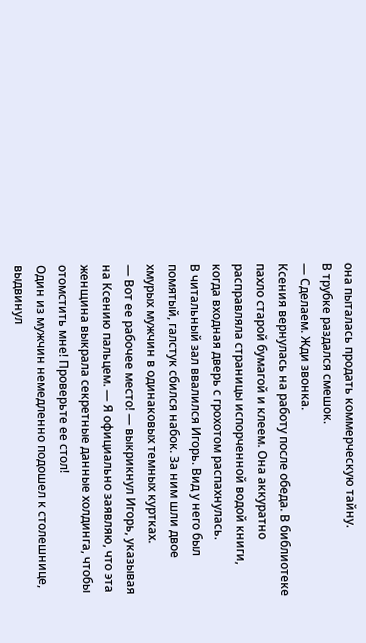она пыталась продать коммерческую тайну.
В трубке раздался смешок.
— Сделаем. Жди звонка.
Ксения вернулась на работу после обеда. В библиотеке пахло старой бумагой и клеем. Она аккуратно расправляла страницы испорченной водой книги, когда входная дверь с грохотом распахнулась.
В читальный зал ввалился Игорь. Вид у него был помятый, галстук сбился набок. За ним шли двое хмурых мужчин в одинаковых темных куртках.
— Вот ее рабочее место! — выкрикнул Игорь, указывая на Ксению пальцем. — Я официально заявляю, что эта женщина выкрала секретные данные холдинга, чтобы отомстить мне! Проверьте ее стол!
Один из мужчин немедленно подошел к столешнице, выдвинул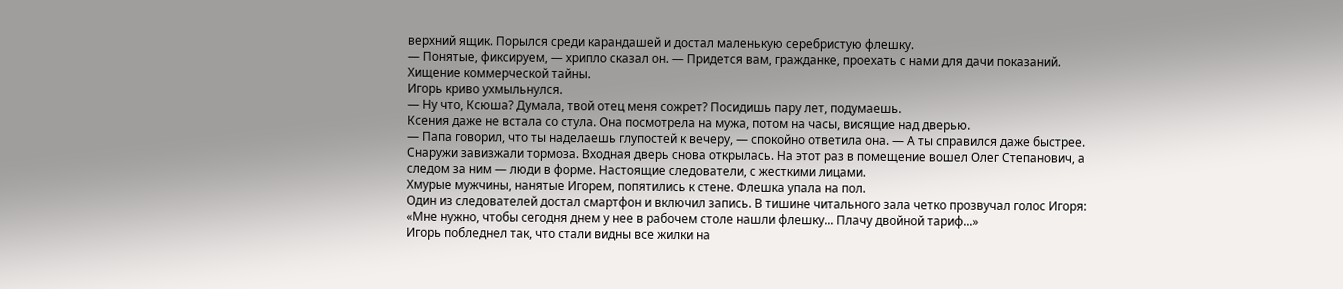верхний ящик. Порылся среди карандашей и достал маленькую серебристую флешку.
— Понятые, фиксируем, — хрипло сказал он. — Придется вам, гражданке, проехать с нами для дачи показаний. Хищение коммерческой тайны.
Игорь криво ухмыльнулся.
— Ну что, Ксюша? Думала, твой отец меня сожрет? Посидишь пару лет, подумаешь.
Ксения даже не встала со стула. Она посмотрела на мужа, потом на часы, висящие над дверью.
— Папа говорил, что ты наделаешь глупостей к вечеру, — спокойно ответила она. — А ты справился даже быстрее.
Снаружи завизжали тормоза. Входная дверь снова открылась. На этот раз в помещение вошел Олег Степанович, а следом за ним — люди в форме. Настоящие следователи, с жесткими лицами.
Хмурые мужчины, нанятые Игорем, попятились к стене. Флешка упала на пол.
Один из следователей достал смартфон и включил запись. В тишине читального зала четко прозвучал голос Игоря: «Мне нужно, чтобы сегодня днем у нее в рабочем столе нашли флешку... Плачу двойной тариф...»
Игорь побледнел так, что стали видны все жилки на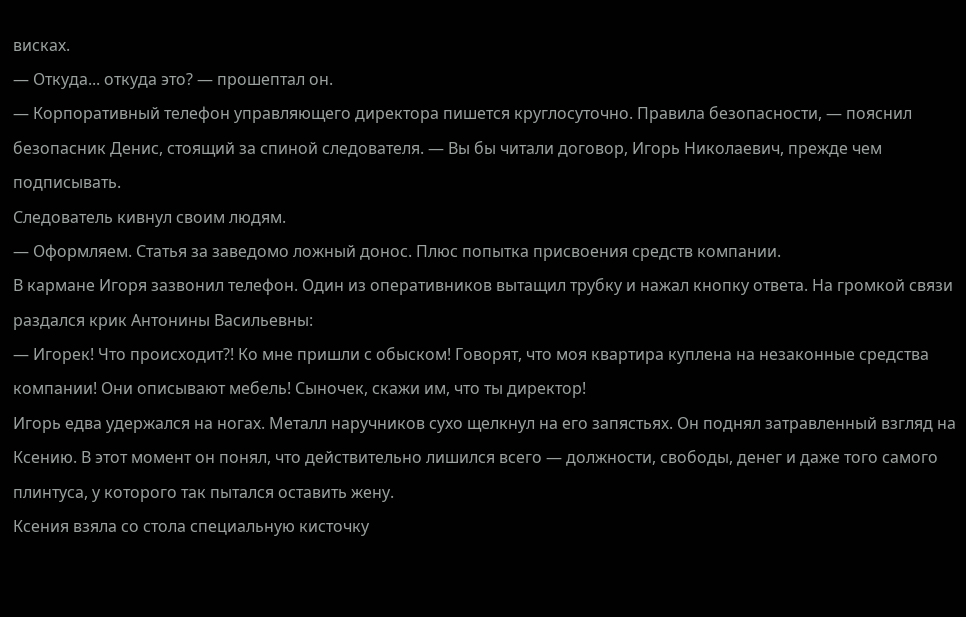висках.
— Откуда... откуда это? — прошептал он.
— Корпоративный телефон управляющего директора пишется круглосуточно. Правила безопасности, — пояснил безопасник Денис, стоящий за спиной следователя. — Вы бы читали договор, Игорь Николаевич, прежде чем подписывать.
Следователь кивнул своим людям.
— Оформляем. Статья за заведомо ложный донос. Плюс попытка присвоения средств компании.
В кармане Игоря зазвонил телефон. Один из оперативников вытащил трубку и нажал кнопку ответа. На громкой связи раздался крик Антонины Васильевны:
— Игорек! Что происходит?! Ко мне пришли с обыском! Говорят, что моя квартира куплена на незаконные средства компании! Они описывают мебель! Сыночек, скажи им, что ты директор!
Игорь едва удержался на ногах. Металл наручников сухо щелкнул на его запястьях. Он поднял затравленный взгляд на Ксению. В этот момент он понял, что действительно лишился всего — должности, свободы, денег и даже того самого плинтуса, у которого так пытался оставить жену.
Ксения взяла со стола специальную кисточку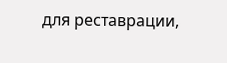для реставрации,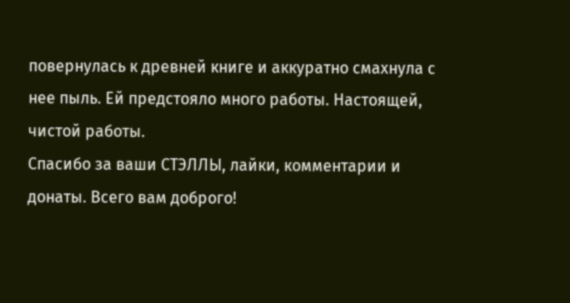повернулась к древней книге и аккуратно смахнула с нее пыль. Ей предстояло много работы. Настоящей, чистой работы.
Спасибо за ваши СТЭЛЛЫ, лайки, комментарии и донаты. Всего вам доброго!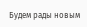Будем рады новым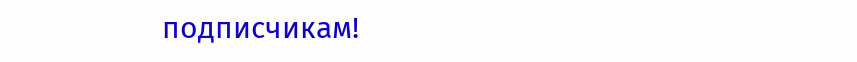подписчикам!